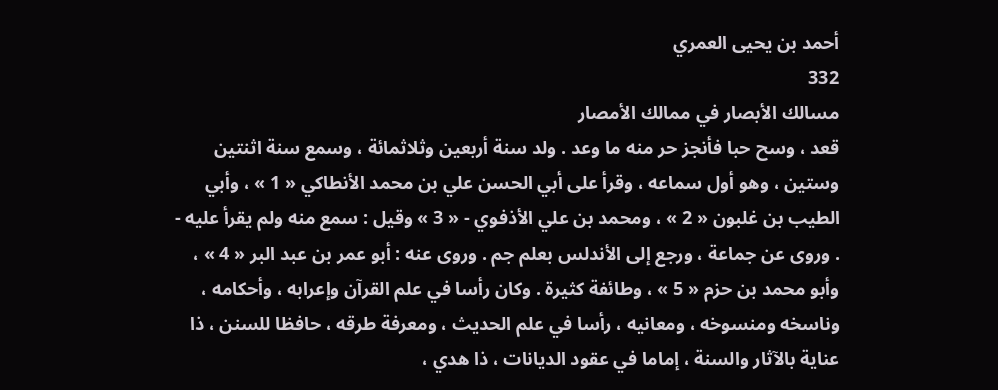أحمد بن يحيى العمري
332
مسالك الأبصار في ممالك الأمصار
قعد ، وسح حبا فأنجز حر منه ما وعد . ولد سنة أربعين وثلاثمائة ، وسمع سنة اثنتين وستين ، وهو أول سماعه ، وقرأ على أبي الحسن علي بن محمد الأنطاكي « 1 » ، وأبي الطيب بن غلبون « 2 » ، ومحمد بن علي الأذفوي - « 3 » وقيل : سمع منه ولم يقرأ عليه - . وروى عن جماعة ، ورجع إلى الأندلس بعلم جم . وروى عنه : أبو عمر بن عبد البر « 4 » ، وأبو محمد بن حزم « 5 » ، وطائفة كثيرة . وكان رأسا في علم القرآن وإعرابه ، وأحكامه ، وناسخه ومنسوخه ، ومعانيه ، رأسا في علم الحديث ، ومعرفة طرقه ، حافظا للسنن ، ذا عناية بالآثار والسنة ، إماما في عقود الديانات ، ذا هدي ،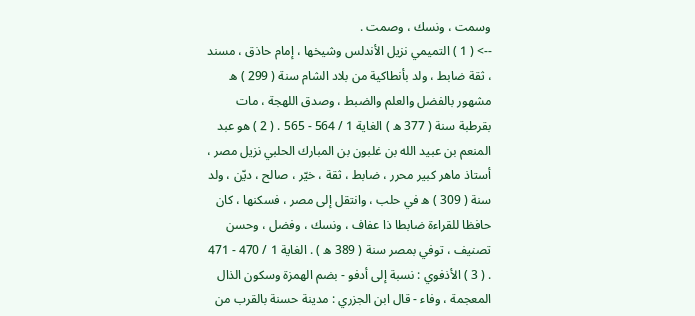وسمت ، ونسك ، وصمت .
--> ( 1 ) التميمي نزيل الأندلس وشيخها ، إمام حاذق ، مسند ، ثقة ضابط ، ولد بأنطاكية من بلاد الشام سنة ( 299 ) ه مشهور بالفضل والعلم والضبط ، وصدق اللهجة ، مات بقرطبة سنة ( 377 ه ) الغاية 1 / 564 - 565 . ( 2 ) هو عبد المنعم بن عبيد الله بن غلبون بن المبارك الحلبي نزيل مصر ، أستاذ ماهر كبير محرر ، ضابط ، ثقة ، خيّر ، صالح ، ديّن ، ولد سنة ( 309 ) ه في حلب ، وانتقل إلى مصر ، فسكنها ، كان حافظا للقراءة ضابطا ذا عفاف ، ونسك ، وفضل ، وحسن تصنيف ، توفي بمصر سنة ( 389 ه ) . الغاية 1 / 470 - 471 . ( 3 ) الأذفوي : نسبة إلى أدفو - بضم الهمزة وسكون الذال المعجمة ، وفاء - قال ابن الجزري : مدينة حسنة بالقرب من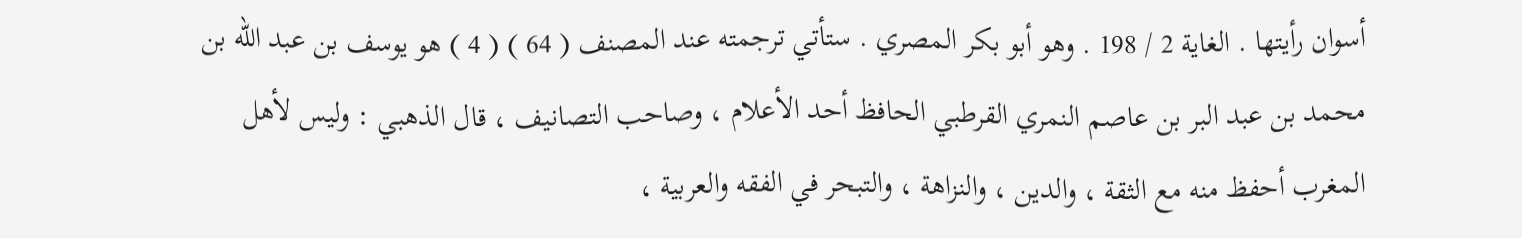أسوان رأيتها . الغاية 2 / 198 . وهو أبو بكر المصري . ستأتي ترجمته عند المصنف ( 64 ) ( 4 ) هو يوسف بن عبد الله بن محمد بن عبد البر بن عاصم النمري القرطبي الحافظ أحد الأعلام ، وصاحب التصانيف ، قال الذهبي : وليس لأهل المغرب أحفظ منه مع الثقة ، والدين ، والنزاهة ، والتبحر في الفقه والعربية ،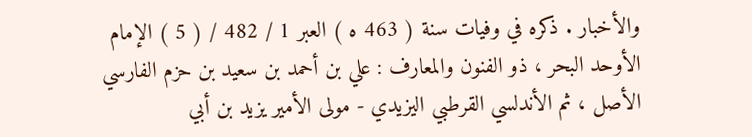والأخبار . ذكره في وفيات سنة ( 463 ه ) العبر 1 / 482 / ( 5 ) الإمام الأوحد البحر ، ذو الفنون والمعارف : علي بن أحمد بن سعيد بن حزم الفارسي الأصل ، ثم الأندلسي القرطبي اليزيدي - مولى الأمير يزيد بن أبي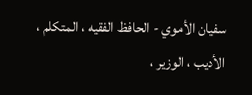سفيان الأموي - الحافظ الفقيه ، المتكلم ، الأديب ، الوزير ،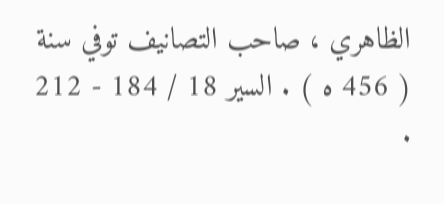الظاهري ، صاحب التصانيف توفي سنة ( 456 ه ) . السير 18 / 184 - 212 .